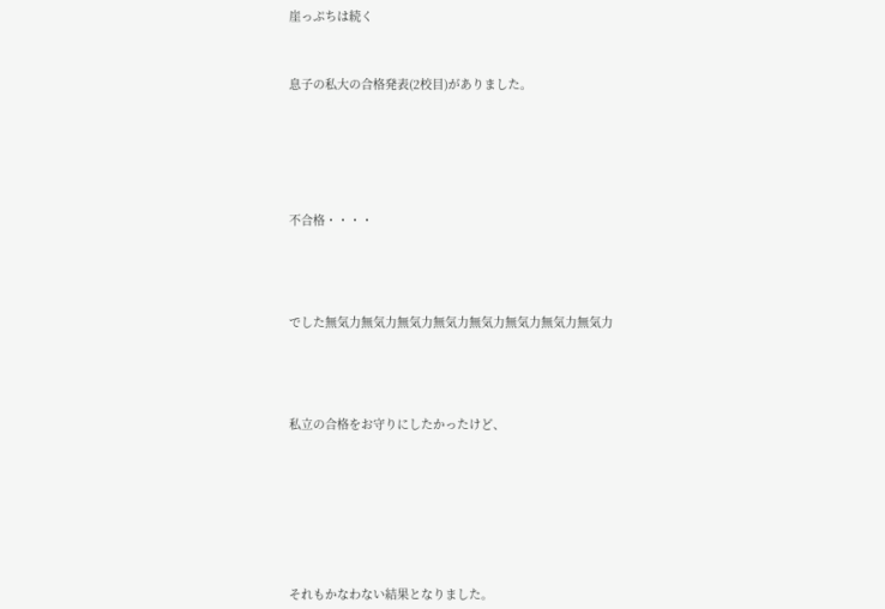崖っぷちは続く



息子の私大の合格発表(2校目)がありました。







不合格・・・・





でした無気力無気力無気力無気力無気力無気力無気力無気力





私立の合格をお守りにしたかったけど、









それもかなわない結果となりました。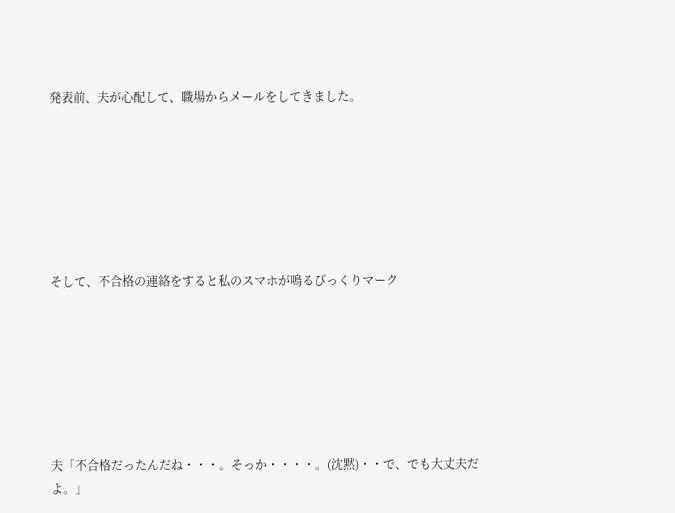発表前、夫が心配して、職場からメールをしてきました。







そして、不合格の連絡をすると私のスマホが鳴るびっくりマーク







夫「不合格だったんだね・・・。そっか・・・・。(沈黙)・・で、でも大丈夫だよ。」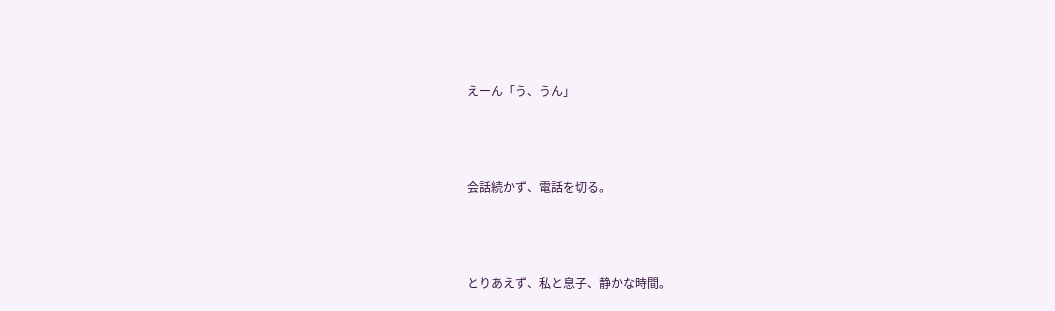えーん「う、うん」





会話続かず、電話を切る。





とりあえず、私と息子、静かな時間。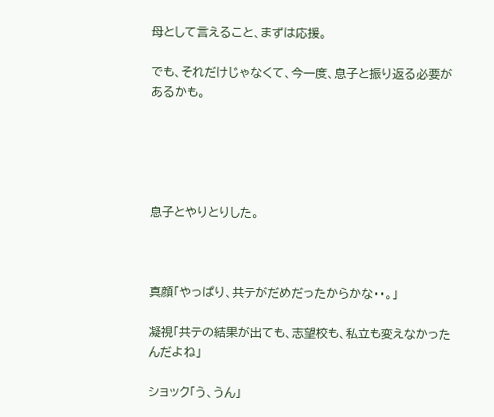母として言えること、まずは応援。

でも、それだけじゃなくて、今一度、息子と振り返る必要があるかも。





息子とやりとりした。



真顔「やっぱり、共テがだめだったからかな・・。」

凝視「共テの結果が出ても、志望校も、私立も変えなかったんだよね」

ショック「う、うん」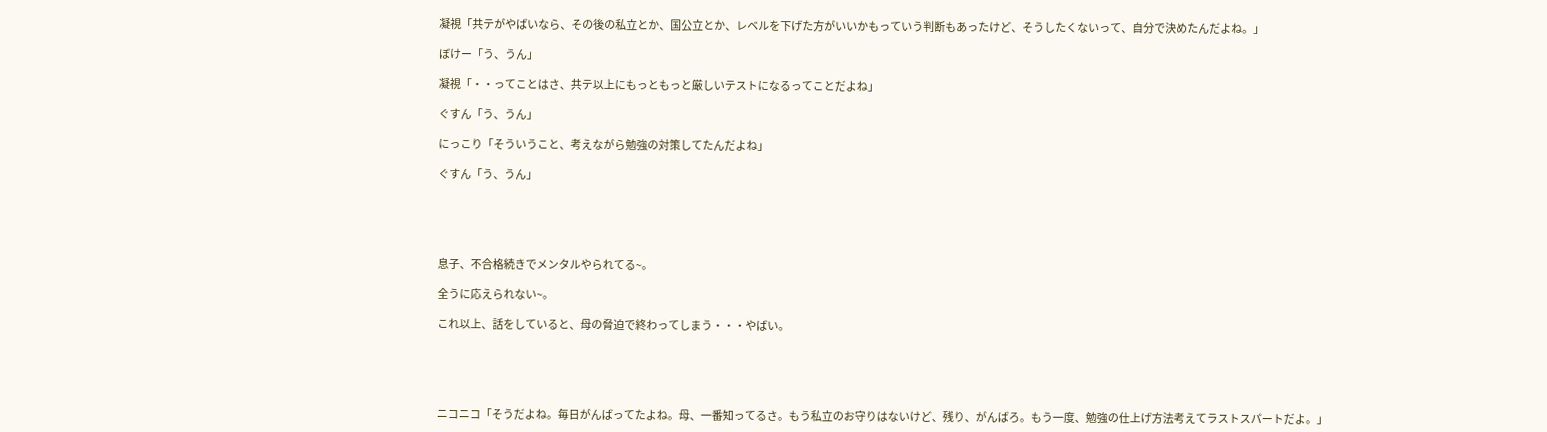凝視「共テがやばいなら、その後の私立とか、国公立とか、レベルを下げた方がいいかもっていう判断もあったけど、そうしたくないって、自分で決めたんだよね。」

ぼけー「う、うん」

凝視「・・ってことはさ、共テ以上にもっともっと厳しいテストになるってことだよね」

ぐすん「う、うん」

にっこり「そういうこと、考えながら勉強の対策してたんだよね」

ぐすん「う、うん」





息子、不合格続きでメンタルやられてる~。

全うに応えられない~。

これ以上、話をしていると、母の脅迫で終わってしまう・・・やばい。





ニコニコ「そうだよね。毎日がんばってたよね。母、一番知ってるさ。もう私立のお守りはないけど、残り、がんばろ。もう一度、勉強の仕上げ方法考えてラストスパートだよ。」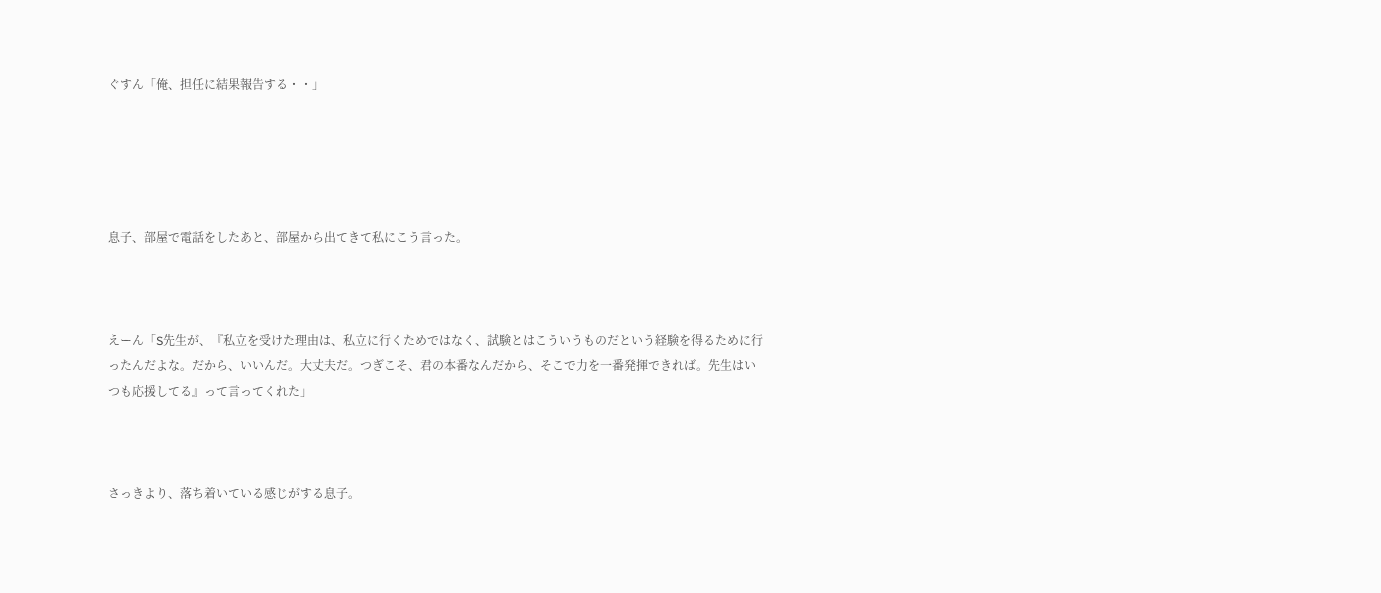ぐすん「俺、担任に結果報告する・・」





息子、部屋で電話をしたあと、部屋から出てきて私にこう言った。



えーん「S先生が、『私立を受けた理由は、私立に行くためではなく、試験とはこういうものだという経験を得るために行ったんだよな。だから、いいんだ。大丈夫だ。つぎこそ、君の本番なんだから、そこで力を一番発揮できれば。先生はいつも応援してる』って言ってくれた」



さっきより、落ち着いている感じがする息子。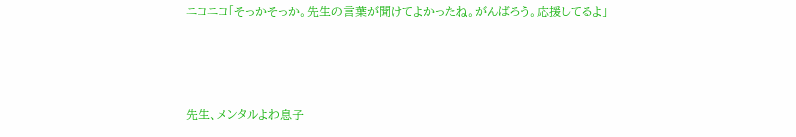ニコニコ「そっかそっか。先生の言葉が聞けてよかったね。がんばろう。応援してるよ」



先生、メンタルよわ息子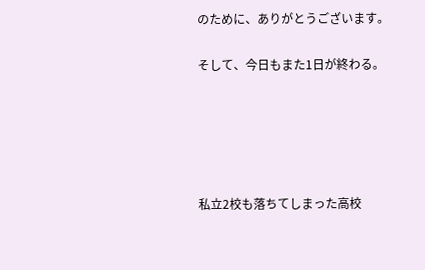のために、ありがとうございます。

そして、今日もまた1日が終わる。





私立2校も落ちてしまった高校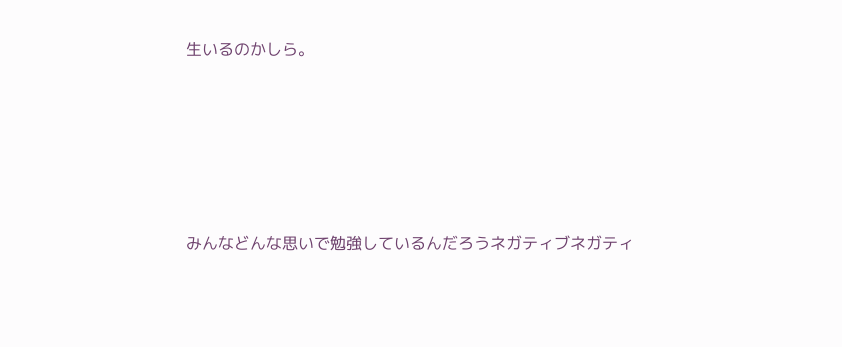生いるのかしら。





みんなどんな思いで勉強しているんだろうネガティブネガティ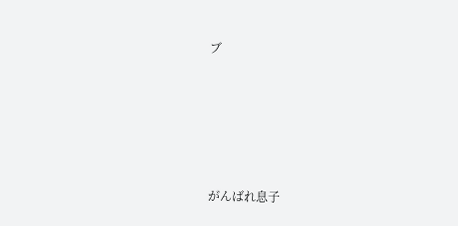ブ





がんばれ息子